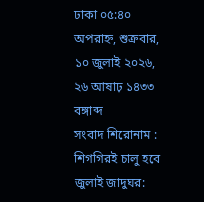ঢাকা ০৫:৪০ অপরাহ্ন, শুক্রবার, ১০ জুলাই ২০২৬, ২৬ আষাঢ় ১৪৩৩ বঙ্গাব্দ
সংবাদ শিরোনাম :
শিগগিরই চালু হবে জুলাই জাদুঘর: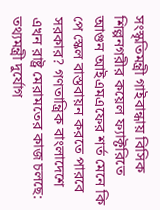সংস্কৃতিমন্ত্রী গাইবান্ধায় বিসিক শিল্পনগরীর কয়েল ফ্যাক্টরিতে আগুন আইএমএফের শর্ত মেনে কি পে স্কেল বাস্তবায়ন করতে পারবে সরকার? গণতান্ত্রিক বাংলাদেশে এখন রাষ্ট্র মেরামতের কাজ চলছে: তথ‍্যমন্ত্রী দুর্যোগ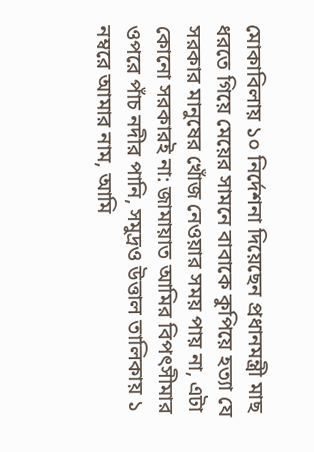মোকাবিলায় ১০ নির্দেশনা দিয়েছেন প্রধানমন্ত্রী মাছ ধরতে গিয়ে মেয়ের সামনে বাবাকে কুপিয়ে হত্যা যে সরকার মানুষের খোঁজ নেওয়ার সময় পায় না, এটা কোনো সরকারই না: জামায়াত আমির বিপৎসীমার ওপরে পাঁচ নদীর পানি, সমুদ্রও উত্তাল তালিকায় ১ নম্বরে আমার নাম, আমি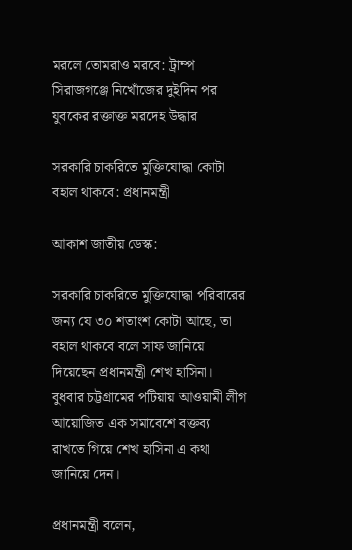মরলে তোমরাও মরবে: ট্রাম্প সিরাজগঞ্জে নিখোঁজের দুইদিন পর যুবকের রক্তাক্ত মরদেহ উদ্ধার

সরকারি চাকরিতে মুক্তিযোদ্ধা কোটা বহাল থাকবে: প্রধানমন্ত্রী

আকাশ জাতীয় ডেস্ক:

সরকারি চাকরিতে মুক্তিযোদ্ধা পরিবারের জন্য যে ৩০ শতাংশ কোটা আছে, তা বহাল থাকবে বলে সাফ জানিয়ে দিয়েছেন প্রধানমন্ত্রী শেখ হাসিনা। বুধবার চট্টগ্রামের পটিয়ায় আওয়ামী লীগ আয়োজিত এক সমাবেশে বক্তব্য রাখতে গিয়ে শেখ হাসিনা এ কথা জানিয়ে দেন।

প্রধানমন্ত্রী বলেন,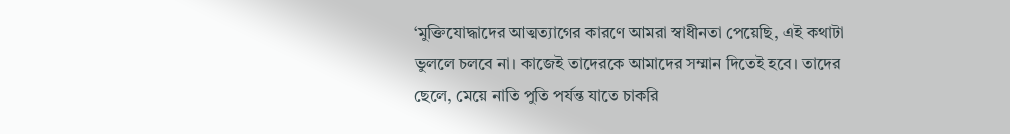‘মুক্তিযোদ্ধাদের আত্মত্যাগের কারণে আমরা স্বাধীনতা পেয়েছি, এই কথাটা ভুললে চলবে না। কাজেই তাদেরকে আমাদের সম্মান দিতেই হবে। তাদের ছেলে, মেয়ে নাতি পুতি পর্যন্ত যাতে চাকরি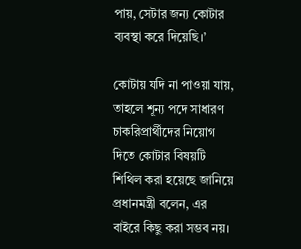পায়, সেটার জন্য কোটার ব্যবস্থা করে দিয়েছি।’

কোটায় যদি না পাওয়া যায়, তাহলে শূন্য পদে সাধারণ চাকরিপ্রার্থীদের নিয়োগ দিতে কোটার বিষয়টি শিথিল করা হয়েছে জানিয়ে প্রধানমন্ত্রী বলেন, এর বাইরে কিছু করা সম্ভব নয়।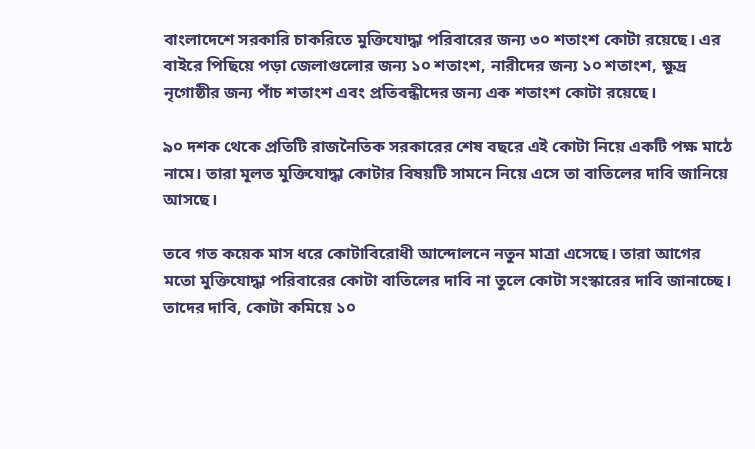বাংলাদেশে সরকারি চাকরিতে মুক্তিযোদ্ধা পরিবারের জন্য ৩০ শতাংশ কোটা রয়েছে। এর বাইরে পিছিয়ে পড়া জেলাগুলোর জন্য ১০ শতাংশ, নারীদের জন্য ১০ শতাংশ, ক্ষুদ্র নৃগোষ্ঠীর জন্য পাঁচ শতাংশ এবং প্রতিবন্ধীদের জন্য এক শতাংশ কোটা রয়েছে।

৯০ দশক থেকে প্রতিটি রাজনৈতিক সরকারের শেষ বছরে এই কোটা নিয়ে একটি পক্ষ মাঠে নামে। তারা মূলত মুক্তিযোদ্ধা কোটার বিষয়টি সামনে নিয়ে এসে তা বাতিলের দাবি জানিয়ে আসছে।

তবে গত কয়েক মাস ধরে কোটাবিরোধী আন্দোলনে নতুন মাত্রা এসেছে। তারা আগের মতো মুক্তিযোদ্ধা পরিবারের কোটা বাতিলের দাবি না তুলে কোটা সংস্কারের দাবি জানাচ্ছে। তাদের দাবি, কোটা কমিয়ে ১০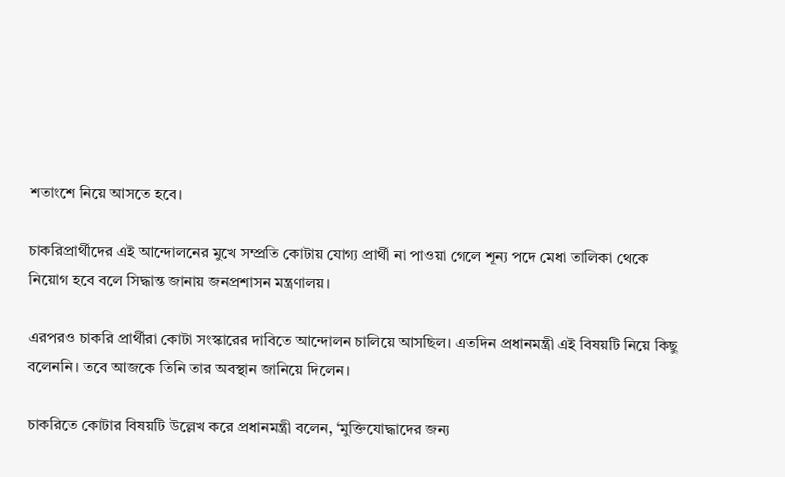শতাংশে নিয়ে আসতে হবে।

চাকরিপ্রার্থীদের এই আন্দোলনের মুখে সম্প্রতি কোটায় যোগ্য প্রার্থী না পাওয়া গেলে শূন্য পদে মেধা তালিকা থেকে নিয়োগ হবে বলে সিদ্ধান্ত জানায় জনপ্রশাসন মন্ত্রণালয়।

এরপরও চাকরি প্রার্থীরা কোটা সংস্কারের দাবিতে আন্দোলন চালিয়ে আসছিল। এতদিন প্রধানমন্ত্রী এই বিষয়টি নিয়ে কিছু বলেননি। তবে আজকে তিনি তার অবস্থান জানিয়ে দিলেন।

চাকরিতে কোটার বিষয়টি উল্লেখ করে প্রধানমন্ত্রী বলেন, ‘মুক্তিযোদ্ধাদের জন্য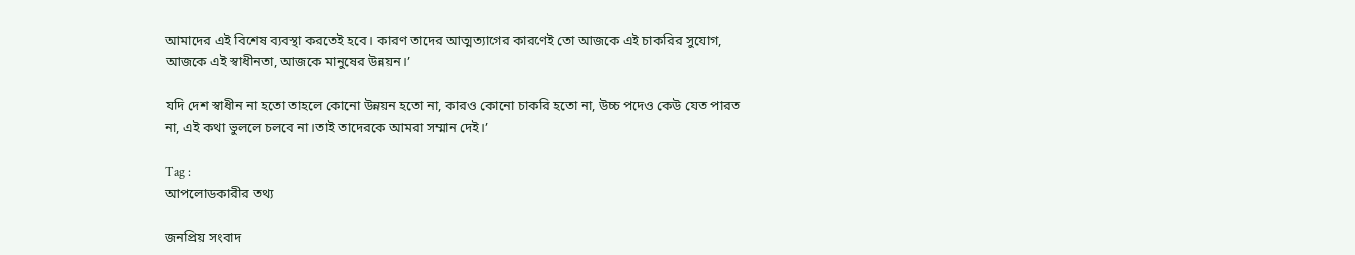আমাদের এই বিশেষ ব্যবস্থা করতেই হবে। কারণ তাদের আত্মত্যাগের কারণেই তো আজকে এই চাকরির সুযোগ, আজকে এই স্বাধীনতা, আজকে মানুষের উন্নয়ন।’

যদি দেশ স্বাধীন না হতো তাহলে কোনো উন্নয়ন হতো না, কারও কোনো চাকরি হতো না, উচ্চ পদেও কেউ যেত পারত না, এই কথা ভুললে চলবে না।তাই তাদেরকে আমরা সম্মান দেই।’

Tag :
আপলোডকারীর তথ্য

জনপ্রিয় সংবাদ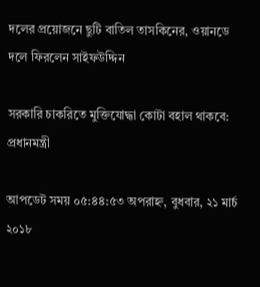দলের প্রয়োজনে ছুটি বাতিল তাসকিনের, ওয়ানডে দলে ফিরলেন সাইফউদ্দিন

সরকারি চাকরিতে মুক্তিযোদ্ধা কোটা বহাল থাকবে: প্রধানমন্ত্রী

আপডেট সময় ০৫:৪৪:৫৩ অপরাহ্ন, বুধবার, ২১ মার্চ ২০১৮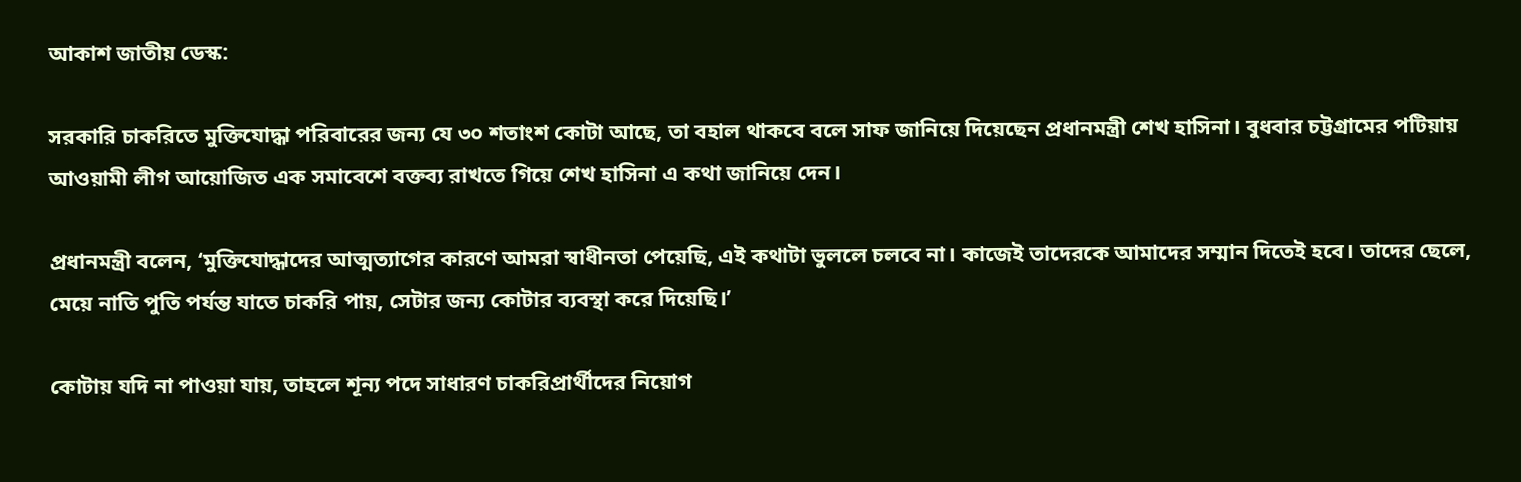আকাশ জাতীয় ডেস্ক:

সরকারি চাকরিতে মুক্তিযোদ্ধা পরিবারের জন্য যে ৩০ শতাংশ কোটা আছে, তা বহাল থাকবে বলে সাফ জানিয়ে দিয়েছেন প্রধানমন্ত্রী শেখ হাসিনা। বুধবার চট্টগ্রামের পটিয়ায় আওয়ামী লীগ আয়োজিত এক সমাবেশে বক্তব্য রাখতে গিয়ে শেখ হাসিনা এ কথা জানিয়ে দেন।

প্রধানমন্ত্রী বলেন, ‘মুক্তিযোদ্ধাদের আত্মত্যাগের কারণে আমরা স্বাধীনতা পেয়েছি, এই কথাটা ভুললে চলবে না। কাজেই তাদেরকে আমাদের সম্মান দিতেই হবে। তাদের ছেলে, মেয়ে নাতি পুতি পর্যন্ত যাতে চাকরি পায়, সেটার জন্য কোটার ব্যবস্থা করে দিয়েছি।’

কোটায় যদি না পাওয়া যায়, তাহলে শূন্য পদে সাধারণ চাকরিপ্রার্থীদের নিয়োগ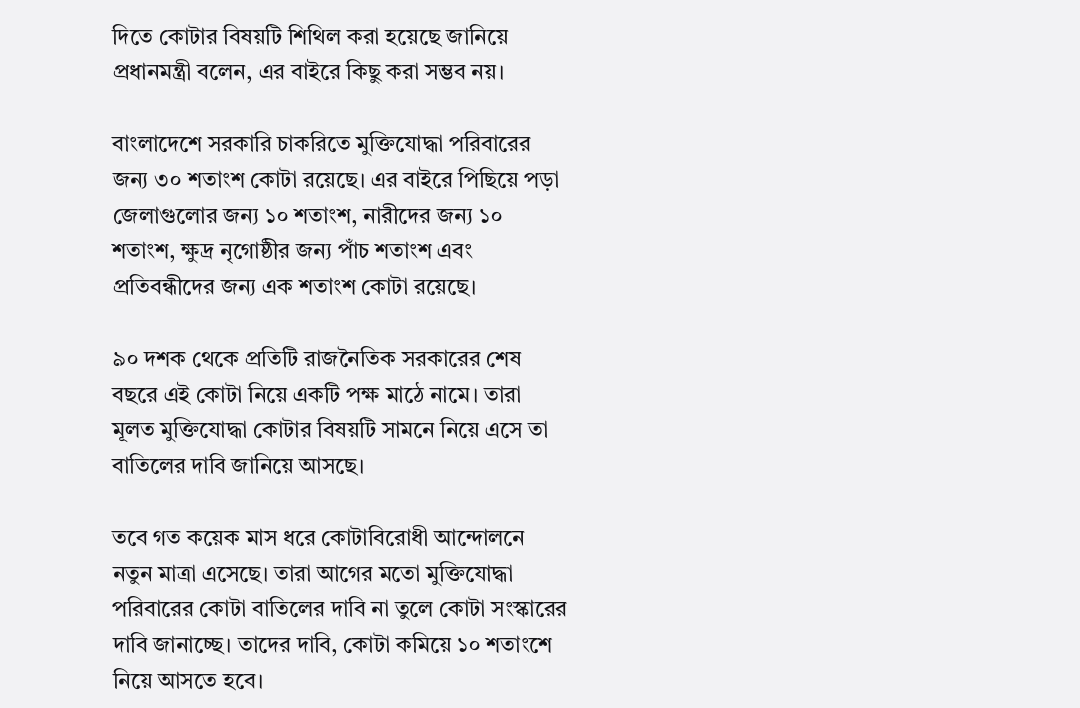দিতে কোটার বিষয়টি শিথিল করা হয়েছে জানিয়ে প্রধানমন্ত্রী বলেন, এর বাইরে কিছু করা সম্ভব নয়।

বাংলাদেশে সরকারি চাকরিতে মুক্তিযোদ্ধা পরিবারের জন্য ৩০ শতাংশ কোটা রয়েছে। এর বাইরে পিছিয়ে পড়া জেলাগুলোর জন্য ১০ শতাংশ, নারীদের জন্য ১০ শতাংশ, ক্ষুদ্র নৃগোষ্ঠীর জন্য পাঁচ শতাংশ এবং প্রতিবন্ধীদের জন্য এক শতাংশ কোটা রয়েছে।

৯০ দশক থেকে প্রতিটি রাজনৈতিক সরকারের শেষ বছরে এই কোটা নিয়ে একটি পক্ষ মাঠে নামে। তারা মূলত মুক্তিযোদ্ধা কোটার বিষয়টি সামনে নিয়ে এসে তা বাতিলের দাবি জানিয়ে আসছে।

তবে গত কয়েক মাস ধরে কোটাবিরোধী আন্দোলনে নতুন মাত্রা এসেছে। তারা আগের মতো মুক্তিযোদ্ধা পরিবারের কোটা বাতিলের দাবি না তুলে কোটা সংস্কারের দাবি জানাচ্ছে। তাদের দাবি, কোটা কমিয়ে ১০ শতাংশে নিয়ে আসতে হবে।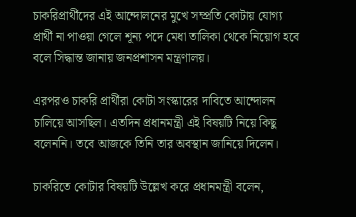চাকরিপ্রার্থীদের এই আন্দোলনের মুখে সম্প্রতি কোটায় যোগ্য প্রার্থী না পাওয়া গেলে শূন্য পদে মেধা তালিকা থেকে নিয়োগ হবে বলে সিদ্ধান্ত জানায় জনপ্রশাসন মন্ত্রণালয়।

এরপরও চাকরি প্রার্থীরা কোটা সংস্কারের দাবিতে আন্দোলন চালিয়ে আসছিল। এতদিন প্রধানমন্ত্রী এই বিষয়টি নিয়ে কিছু বলেননি। তবে আজকে তিনি তার অবস্থান জানিয়ে দিলেন।

চাকরিতে কোটার বিষয়টি উল্লেখ করে প্রধানমন্ত্রী বলেন,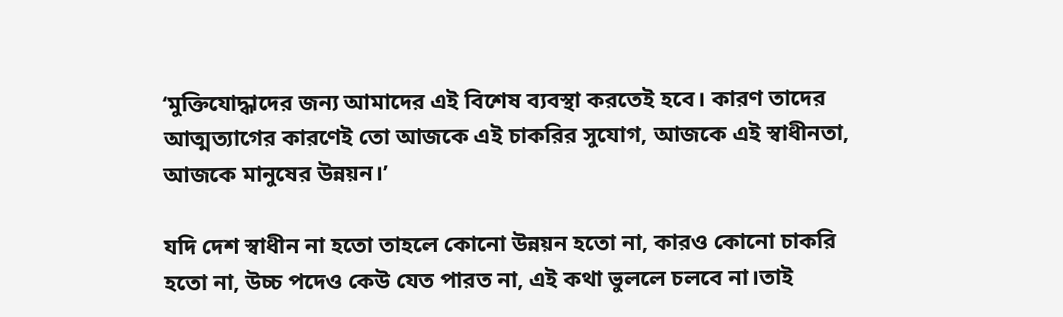‘মুক্তিযোদ্ধাদের জন্য আমাদের এই বিশেষ ব্যবস্থা করতেই হবে। কারণ তাদের আত্মত্যাগের কারণেই তো আজকে এই চাকরির সুযোগ, আজকে এই স্বাধীনতা, আজকে মানুষের উন্নয়ন।’

যদি দেশ স্বাধীন না হতো তাহলে কোনো উন্নয়ন হতো না, কারও কোনো চাকরি হতো না, উচ্চ পদেও কেউ যেত পারত না, এই কথা ভুললে চলবে না।তাই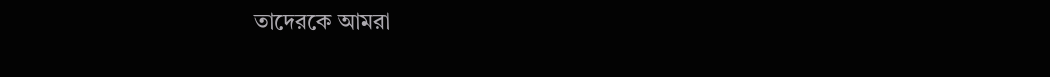তাদেরকে আমরা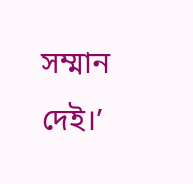সম্মান দেই।’